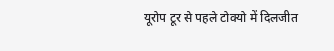यूरोप टूर से पहले टोक्यो में दिलजीत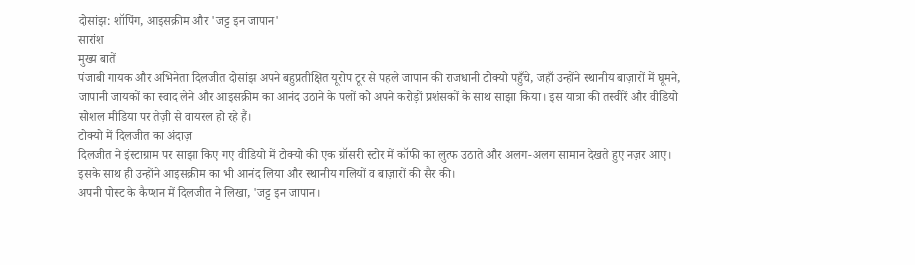दोसांझ: शॉपिंग, आइसक्रीम और 'जट्ट इन जापान'
सारांश
मुख्य बातें
पंजाबी गायक और अभिनेता दिलजीत दोसांझ अपने बहुप्रतीक्षित यूरोप टूर से पहले जापान की राजधानी टोक्यो पहुँचे, जहाँ उन्होंने स्थानीय बाज़ारों में घूमने, जापानी जायकों का स्वाद लेने और आइसक्रीम का आनंद उठाने के पलों को अपने करोड़ों प्रशंसकों के साथ साझा किया। इस यात्रा की तस्वीरें और वीडियो सोशल मीडिया पर तेज़ी से वायरल हो रहे हैं।
टोक्यो में दिलजीत का अंदाज़
दिलजीत ने इंस्टाग्राम पर साझा किए गए वीडियो में टोक्यो की एक ग्रॉसरी स्टोर में कॉफी का लुत्फ उठाते और अलग-अलग सामान देखते हुए नज़र आए। इसके साथ ही उन्होंने आइसक्रीम का भी आनंद लिया और स्थानीय गलियों व बाज़ारों की सैर की।
अपनी पोस्ट के कैप्शन में दिलजीत ने लिखा, 'जट्ट इन जापान।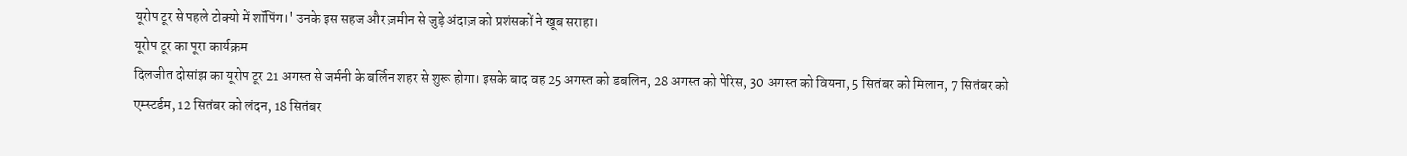यूरोप टूर से पहले टोक्यो में शॉपिंग।' उनके इस सहज और ज़मीन से जुड़े अंदाज़ को प्रशंसकों ने खूब सराहा।
यूरोप टूर का पूरा कार्यक्रम
दिलजीत दोसांझ का यूरोप टूर 21 अगस्त से जर्मनी के बर्लिन शहर से शुरू होगा। इसके बाद वह 25 अगस्त को डबलिन, 28 अगस्त को पेरिस, 30 अगस्त को वियना, 5 सितंबर को मिलान, 7 सितंबर को एम्स्टर्डम, 12 सितंबर को लंदन, 18 सितंबर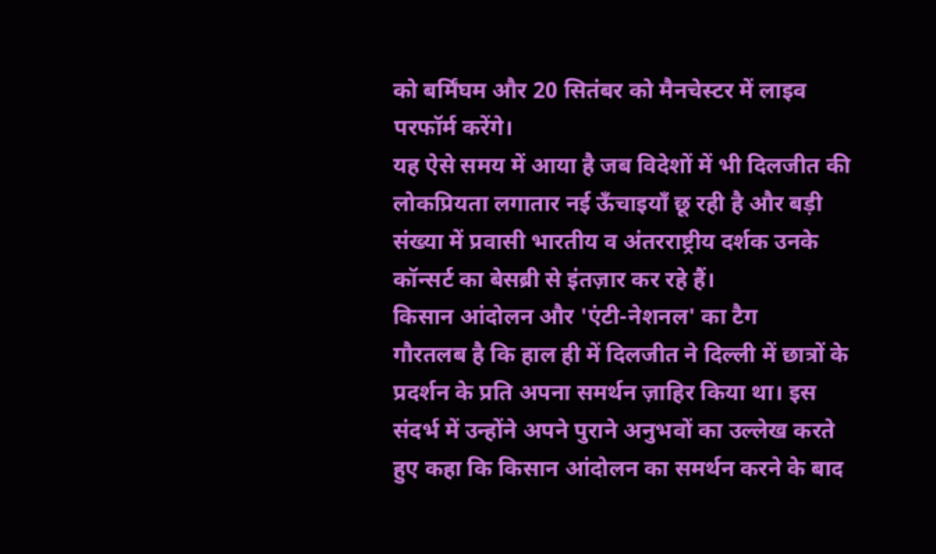को बर्मिंघम और 20 सितंबर को मैनचेस्टर में लाइव परफॉर्म करेंगे।
यह ऐसे समय में आया है जब विदेशों में भी दिलजीत की लोकप्रियता लगातार नई ऊँचाइयाँ छू रही है और बड़ी संख्या में प्रवासी भारतीय व अंतरराष्ट्रीय दर्शक उनके कॉन्सर्ट का बेसब्री से इंतज़ार कर रहे हैं।
किसान आंदोलन और 'एंटी-नेशनल' का टैग
गौरतलब है कि हाल ही में दिलजीत ने दिल्ली में छात्रों के प्रदर्शन के प्रति अपना समर्थन ज़ाहिर किया था। इस संदर्भ में उन्होंने अपने पुराने अनुभवों का उल्लेख करते हुए कहा कि किसान आंदोलन का समर्थन करने के बाद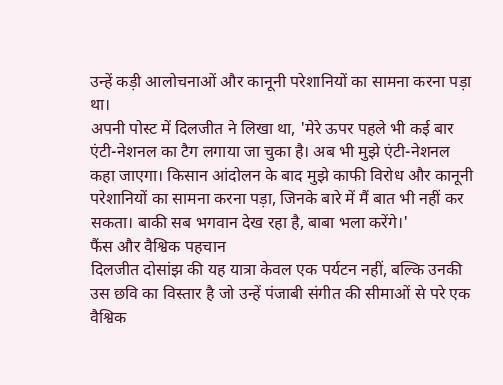उन्हें कड़ी आलोचनाओं और कानूनी परेशानियों का सामना करना पड़ा था।
अपनी पोस्ट में दिलजीत ने लिखा था, 'मेरे ऊपर पहले भी कई बार एंटी-नेशनल का टैग लगाया जा चुका है। अब भी मुझे एंटी-नेशनल कहा जाएगा। किसान आंदोलन के बाद मुझे काफी विरोध और कानूनी परेशानियों का सामना करना पड़ा, जिनके बारे में मैं बात भी नहीं कर सकता। बाकी सब भगवान देख रहा है, बाबा भला करेंगे।'
फैंस और वैश्विक पहचान
दिलजीत दोसांझ की यह यात्रा केवल एक पर्यटन नहीं, बल्कि उनकी उस छवि का विस्तार है जो उन्हें पंजाबी संगीत की सीमाओं से परे एक वैश्विक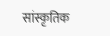सांस्कृतिक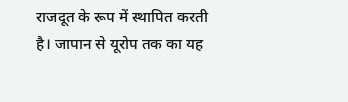राजदूत के रूप में स्थापित करती है। जापान से यूरोप तक का यह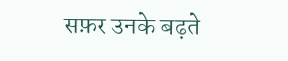सफ़र उनके बढ़ते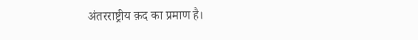अंतरराष्ट्रीय क़द का प्रमाण है।